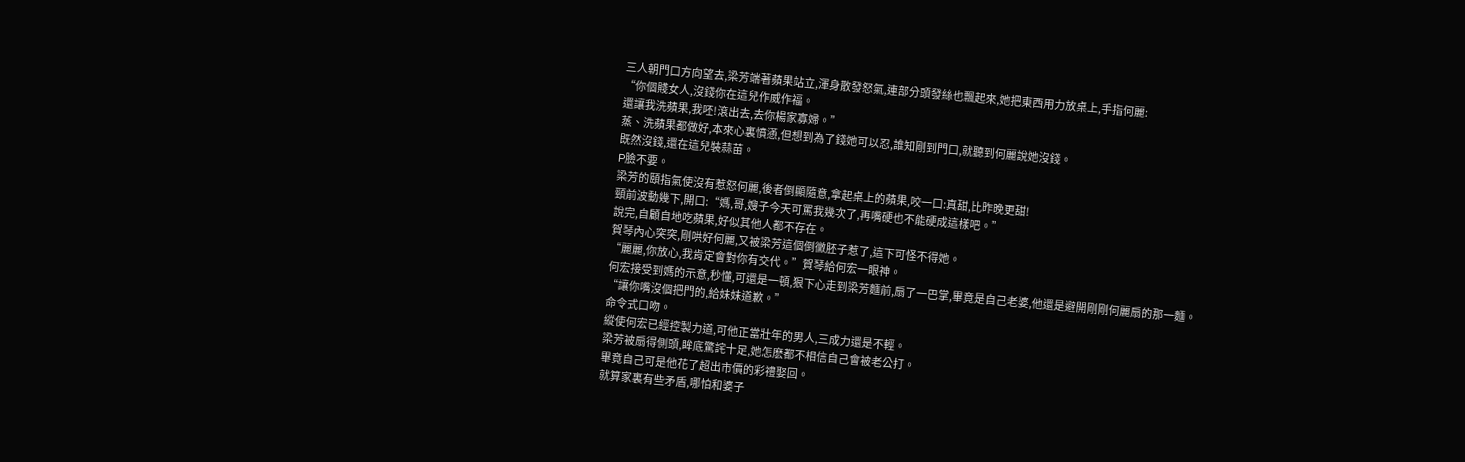三人朝門口方向望去,梁芳端著蘋果站立,渾身散發怒氣,連部分頭發絲也飄起來,她把東西用力放桌上,手指何麗:
“你個賤女人,沒錢你在這兒作威作福。
還讓我洗蘋果,我呸!滾出去,去你楊家寡婦。”
蒸、洗蘋果都做好,本來心裏憤懣,但想到為了錢她可以忍,誰知剛到門口,就聽到何麗說她沒錢。
既然沒錢,還在這兒裝蒜苗。
P臉不要。
梁芳的頤指氣使沒有惹怒何麗,後者倒顯隨意,拿起桌上的蘋果,咬一口:真甜,比昨晚更甜!
頸前波動幾下,開口:“媽,哥,嫂子今天可罵我幾次了,再嘴硬也不能硬成這樣吧。”
說完,自顧自地吃蘋果,好似其他人都不存在。
賀琴內心突突,剛哄好何麗,又被梁芳這個倒黴胚子惹了,這下可怪不得她。
“麗麗,你放心,我肯定會對你有交代。”賀琴給何宏一眼神。
何宏接受到媽的示意,秒懂,可還是一頓,狠下心走到梁芳麵前,扇了一巴掌,畢竟是自己老婆,他還是避開剛剛何麗扇的那一麵。
“讓你嘴沒個把門的,給妹妹道歉。”
命令式口吻。
縱使何宏已經控製力道,可他正當壯年的男人,三成力還是不輕。
梁芳被扇得側頭,眸底驚詫十足,她怎麽都不相信自己會被老公打。
畢竟自己可是他花了超出市價的彩禮娶回。
就算家裏有些矛盾,哪怕和婆子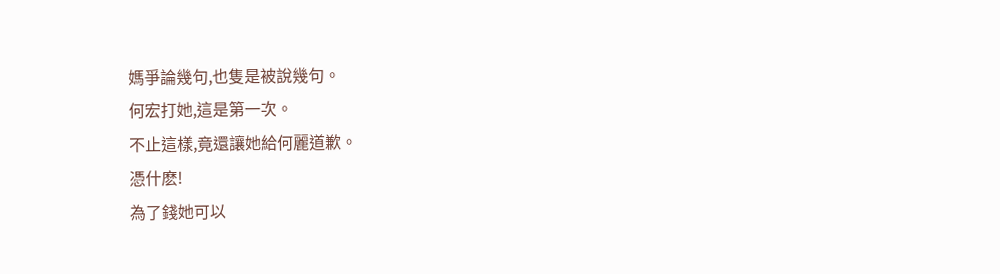媽爭論幾句,也隻是被說幾句。
何宏打她,這是第一次。
不止這樣,竟還讓她給何麗道歉。
憑什麽!
為了錢她可以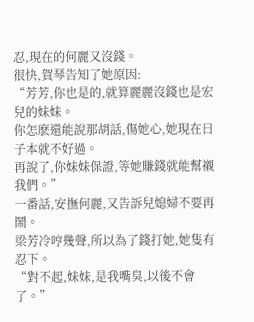忍,現在的何麗又沒錢。
很快,賀琴告知了她原因:
“芳芳,你也是的,就算麗麗沒錢也是宏兒的妹妹。
你怎麽還能說那胡話,傷她心,她現在日子本就不好過。
再說了,你妹妹保證,等她賺錢就能幫襯我們。”
一番話,安撫何麗,又告訴兒媳婦不要再鬧。
梁芳冷哼幾聲,所以為了錢打她,她隻有忍下。
“對不起,妹妹,是我嘴臭,以後不會了。”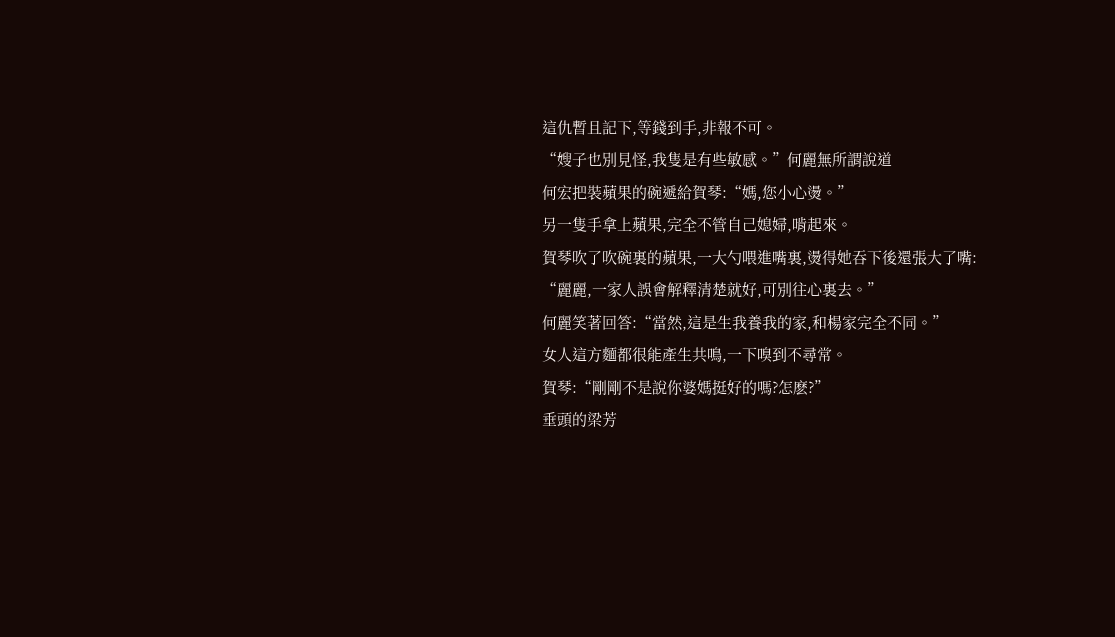這仇暫且記下,等錢到手,非報不可。
“嫂子也別見怪,我隻是有些敏感。”何麗無所謂說道
何宏把裝蘋果的碗遞給賀琴:“媽,您小心燙。”
另一隻手拿上蘋果,完全不管自己媳婦,啃起來。
賀琴吹了吹碗裏的蘋果,一大勺喂進嘴裏,燙得她吞下後還張大了嘴:
“麗麗,一家人誤會解釋清楚就好,可別往心裏去。”
何麗笑著回答:“當然,這是生我養我的家,和楊家完全不同。”
女人這方麵都很能產生共鳴,一下嗅到不尋常。
賀琴:“剛剛不是說你婆媽挺好的嗎?怎麽?”
垂頭的梁芳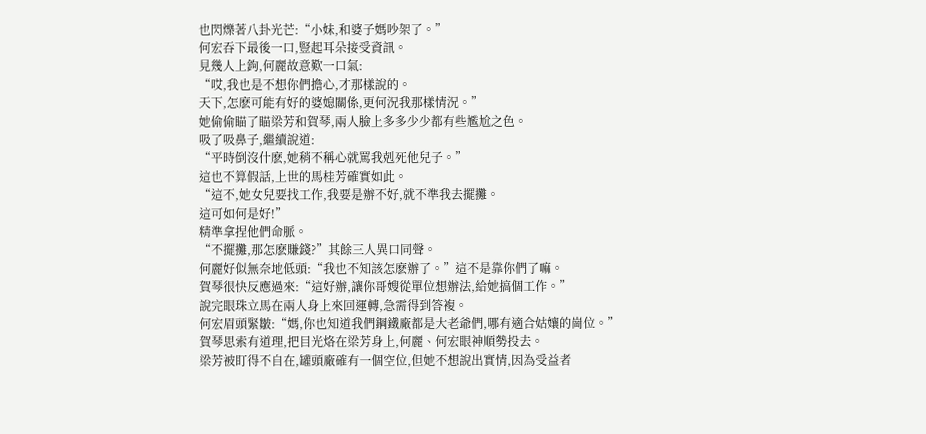也閃爍著八卦光芒:“小妹,和婆子媽吵架了。”
何宏吞下最後一口,豎起耳朵接受資訊。
見幾人上鉤,何麗故意歎一口氣:
“哎,我也是不想你們擔心,才那樣說的。
天下,怎麽可能有好的婆媳關係,更何況我那樣情況。”
她偷偷瞄了瞄梁芳和賀琴,兩人臉上多多少少都有些尷尬之色。
吸了吸鼻子,繼續說道:
“平時倒沒什麽,她稍不稱心就罵我剋死他兒子。”
這也不算假話,上世的馬桂芳確實如此。
“這不,她女兒要找工作,我要是辦不好,就不準我去擺攤。
這可如何是好!”
精準拿捏他們命脈。
“不擺攤,那怎麽賺錢?”其餘三人異口同聲。
何麗好似無奈地低頭:“我也不知該怎麽辦了。”這不是靠你們了嘛。
賀琴很快反應過來:“這好辦,讓你哥嫂從單位想辦法,給她搞個工作。”
說完眼珠立馬在兩人身上來回運轉,急需得到答複。
何宏眉頭緊皺:“媽,你也知道我們鋼鐵廠都是大老爺們,哪有適合姑孃的崗位。”
賀琴思索有道理,把目光烙在梁芳身上,何麗、何宏眼神順勢投去。
梁芳被盯得不自在,罐頭廠確有一個空位,但她不想說出實情,因為受益者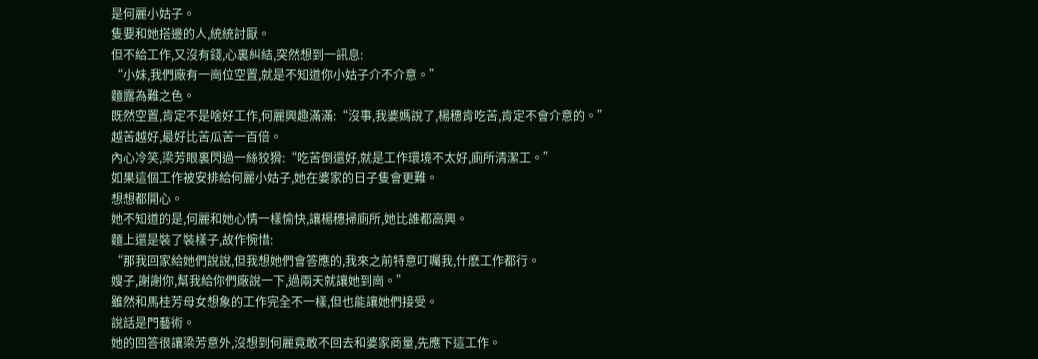是何麗小姑子。
隻要和她搭邊的人,統統討厭。
但不給工作,又沒有錢,心裏糾結,突然想到一訊息:
“小妹,我們廠有一崗位空置,就是不知道你小姑子介不介意。”
麵露為難之色。
既然空置,肯定不是啥好工作,何麗興趣滿滿:“沒事,我婆媽說了,楊穗肯吃苦,肯定不會介意的。”
越苦越好,最好比苦瓜苦一百倍。
內心冷笑,梁芳眼裏閃過一絲狡猾:“吃苦倒還好,就是工作環境不太好,廁所清潔工。”
如果這個工作被安排給何麗小姑子,她在婆家的日子隻會更難。
想想都開心。
她不知道的是,何麗和她心情一樣愉快,讓楊穗掃廁所,她比誰都高興。
麵上還是裝了裝樣子,故作惋惜:
“那我回家給她們說說,但我想她們會答應的,我來之前特意叮囑我,什麽工作都行。
嫂子,謝謝你,幫我給你們廠說一下,過兩天就讓她到崗。”
雖然和馬桂芳母女想象的工作完全不一樣,但也能讓她們接受。
說話是門藝術。
她的回答很讓梁芳意外,沒想到何麗竟敢不回去和婆家商量,先應下這工作。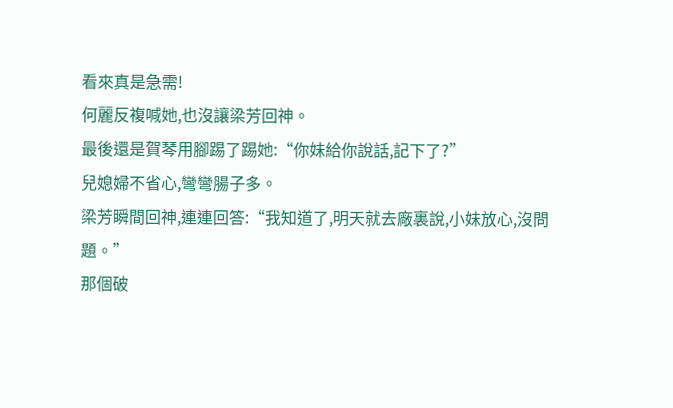看來真是急需!
何麗反複喊她,也沒讓梁芳回神。
最後還是賀琴用腳踢了踢她:“你妹給你說話,記下了?”
兒媳婦不省心,彎彎腸子多。
梁芳瞬間回神,連連回答:“我知道了,明天就去廠裏說,小妹放心,沒問題。”
那個破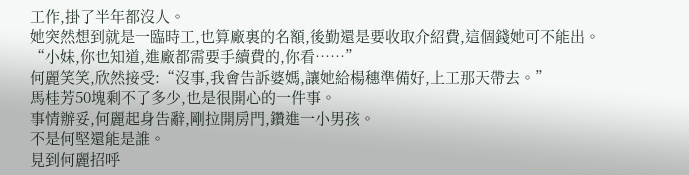工作,掛了半年都沒人。
她突然想到就是一臨時工,也算廠裏的名額,後勤還是要收取介紹費,這個錢她可不能出。
“小妹,你也知道,進廠都需要手續費的,你看……”
何麗笑笑,欣然接受:“沒事,我會告訴婆媽,讓她給楊穗準備好,上工那天帶去。”
馬桂芳50塊剩不了多少,也是很開心的一件事。
事情辦妥,何麗起身告辭,剛拉開房門,鑽進一小男孩。
不是何堅還能是誰。
見到何麗招呼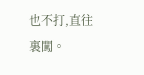也不打,直往裏闖。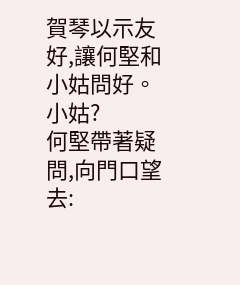賀琴以示友好,讓何堅和小姑問好。
小姑?
何堅帶著疑問,向門口望去: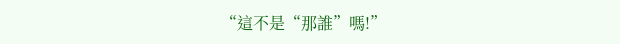“這不是“那誰”嗎!”